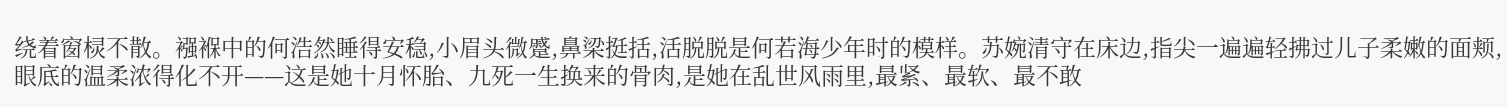绕着窗棂不散。襁褓中的何浩然睡得安稳,小眉头微蹙,鼻梁挺括,活脱脱是何若海少年时的模样。苏婉清守在床边,指尖一遍遍轻拂过儿子柔嫩的面颊,眼底的温柔浓得化不开——这是她十月怀胎、九死一生换来的骨肉,是她在乱世风雨里,最紧、最软、最不敢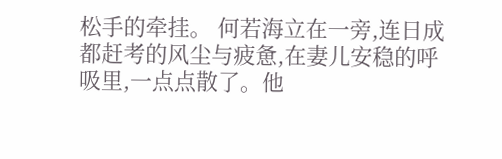松手的牵挂。 何若海立在一旁,连日成都赶考的风尘与疲惫,在妻儿安稳的呼吸里,一点点散了。他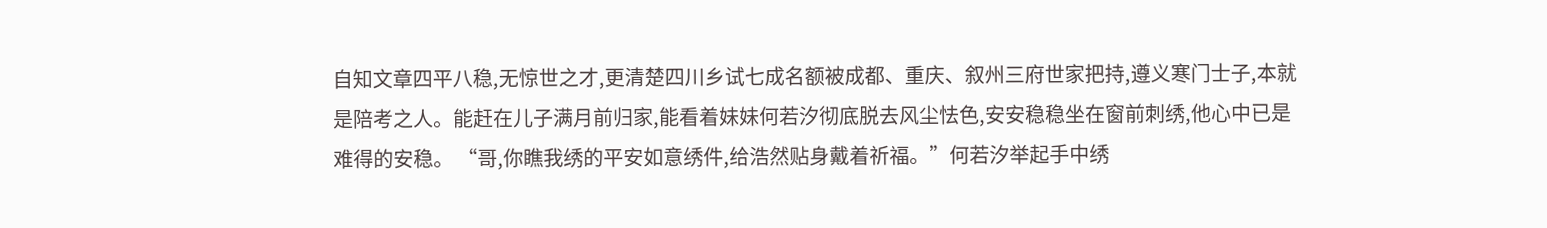自知文章四平八稳,无惊世之才,更清楚四川乡试七成名额被成都、重庆、叙州三府世家把持,遵义寒门士子,本就是陪考之人。能赶在儿子满月前归家,能看着妹妹何若汐彻底脱去风尘怯色,安安稳稳坐在窗前刺绣,他心中已是难得的安稳。 “哥,你瞧我绣的平安如意绣件,给浩然贴身戴着祈福。”何若汐举起手中绣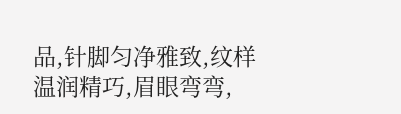品,针脚匀净雅致,纹样温润精巧,眉眼弯弯,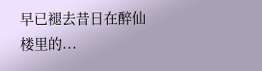早已褪去昔日在醉仙楼里的...